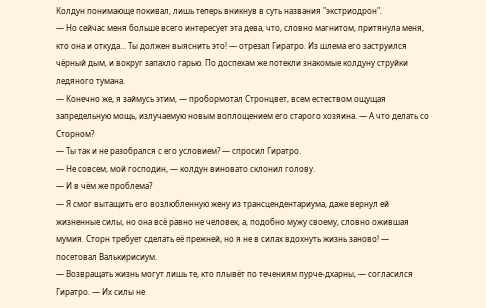Колдун понимающе покивал, лишь теперь вникнув в суть названия "экстриодрон".
— Но сейчас меня больше всего интересует эта дева, что, словно магнитом, притянула меня, кто она и откуда… Ты должен выяснить это! — отрезал Гиратро. Из шлема его заструился чёрный дым, и вокруг запахло гарью. По доспехам же потекли знакомые колдуну струйки ледяного тумана.
— Конечно же, я займусь этим, — пробормотал Стронцвет, всем естеством ощущая запредельную мощь, излучаемую новым воплощением его старого хозяина. — А что делать со Сторном?
— Ты так и не разобрался с его условием? — спросил Гиратро.
— Не совсем, мой господин, — колдун виновато склонил голову.
— И в чём же проблема?
— Я смог вытащить его возлюбленную жену из трансцендентариума, даже вернул ей жизненные силы, но она всё равно не человек, а, подобно мужу своему, словно ожившая мумия. Сторн требует сделать её прежней, но я не в силах вдохнуть жизнь заново! — посетовал Валькирисиум.
— Возвращать жизнь могут лишь те, кто плывёт по течениям пурче-дхарны, — согласился Гиратро. — Их силы не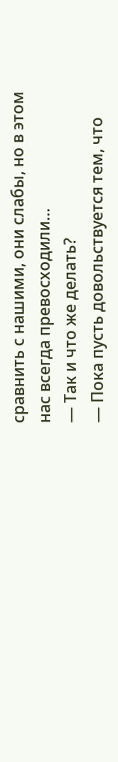сравнить с нашими, они слабы, но в этом нас всегда превосходили…
— Так и что же делать?
— Пока пусть довольствуется тем, что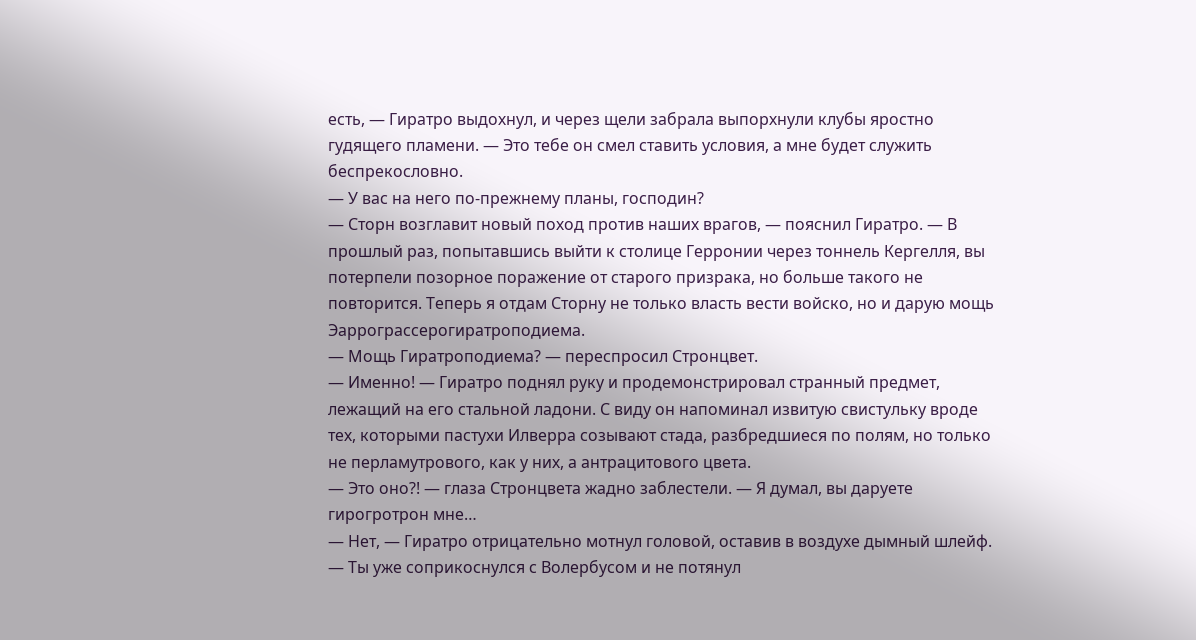есть, — Гиратро выдохнул, и через щели забрала выпорхнули клубы яростно гудящего пламени. — Это тебе он смел ставить условия, а мне будет служить беспрекословно.
— У вас на него по-прежнему планы, господин?
— Сторн возглавит новый поход против наших врагов, — пояснил Гиратро. — В прошлый раз, попытавшись выйти к столице Герронии через тоннель Кергелля, вы потерпели позорное поражение от старого призрака, но больше такого не повторится. Теперь я отдам Сторну не только власть вести войско, но и дарую мощь Эаррограссерогиратроподиема.
— Мощь Гиратроподиема? — переспросил Стронцвет.
— Именно! — Гиратро поднял руку и продемонстрировал странный предмет, лежащий на его стальной ладони. С виду он напоминал извитую свистульку вроде тех, которыми пастухи Илверра созывают стада, разбредшиеся по полям, но только не перламутрового, как у них, а антрацитового цвета.
— Это оно?! — глаза Стронцвета жадно заблестели. — Я думал, вы даруете гирогротрон мне…
— Нет, — Гиратро отрицательно мотнул головой, оставив в воздухе дымный шлейф. — Ты уже соприкоснулся с Волербусом и не потянул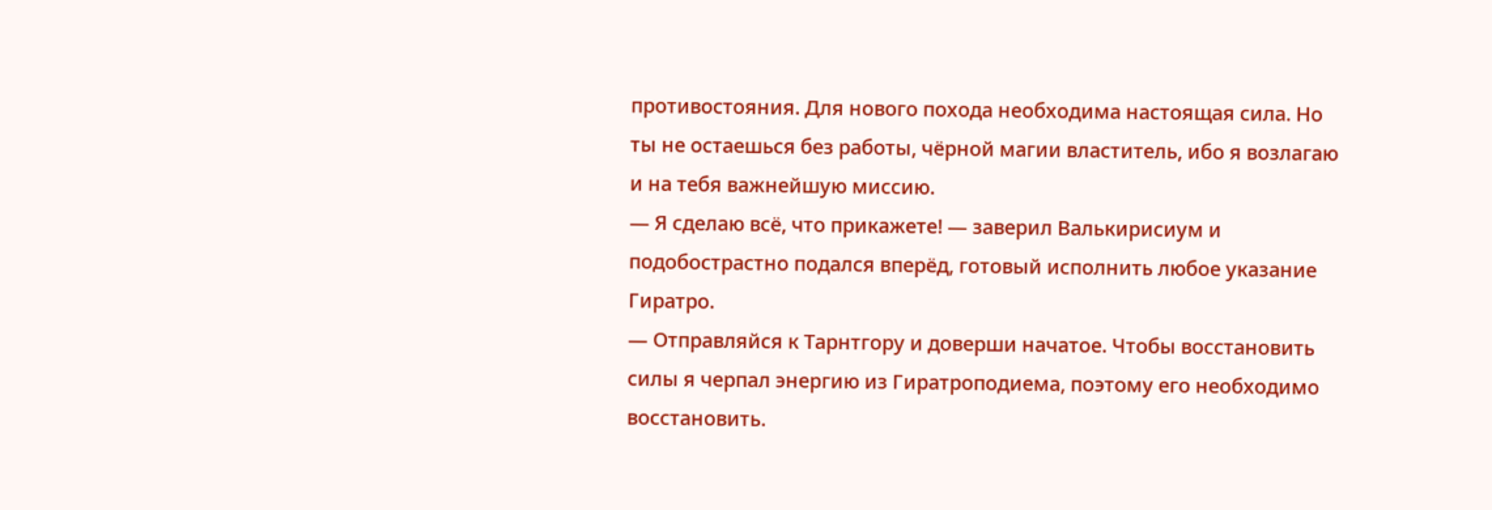противостояния. Для нового похода необходима настоящая сила. Но ты не остаешься без работы, чёрной магии властитель, ибо я возлагаю и на тебя важнейшую миссию.
— Я сделаю всё, что прикажете! — заверил Валькирисиум и подобострастно подался вперёд, готовый исполнить любое указание Гиратро.
— Отправляйся к Тарнтгору и доверши начатое. Чтобы восстановить силы я черпал энергию из Гиратроподиема, поэтому его необходимо восстановить.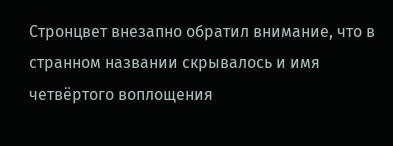Стронцвет внезапно обратил внимание, что в странном названии скрывалось и имя четвёртого воплощения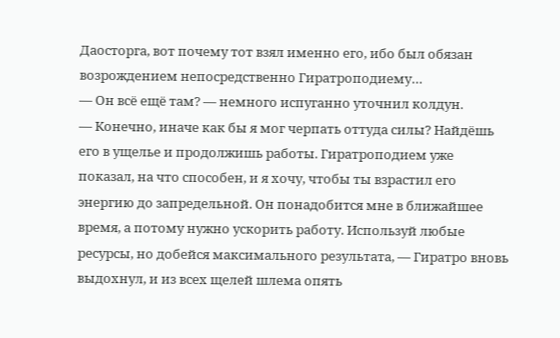Даосторга, вот почему тот взял именно его, ибо был обязан возрождением непосредственно Гиратроподиему…
— Он всё ещё там? — немного испуганно уточнил колдун.
— Конечно, иначе как бы я мог черпать оттуда силы? Найдёшь его в ущелье и продолжишь работы. Гиратроподием уже показал, на что способен, и я хочу, чтобы ты взрастил его энергию до запредельной. Он понадобится мне в ближайшее время, а потому нужно ускорить работу. Используй любые ресурсы, но добейся максимального результата, — Гиратро вновь выдохнул, и из всех щелей шлема опять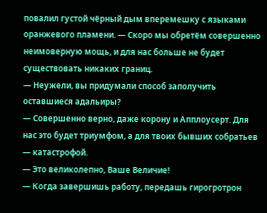повалил густой чёрный дым вперемешку с языками оранжевого пламени. — Скоро мы обретём совершенно неимоверную мощь, и для нас больше не будет существовать никаких границ.
— Неужели, вы придумали способ заполучить оставшиеся адальиры?
— Совершенно верно, даже корону и Апплоусерт. Для нас это будет триумфом, а для твоих бывших собратьев — катастрофой.
— Это великолепно, Ваше Величие!
— Когда завершишь работу, передашь гирогротрон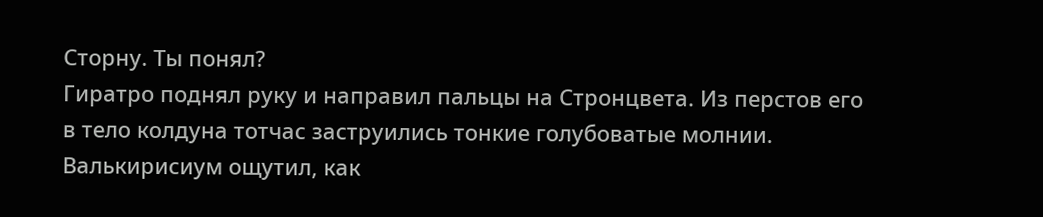Сторну. Ты понял?
Гиратро поднял руку и направил пальцы на Стронцвета. Из перстов его в тело колдуна тотчас заструились тонкие голубоватые молнии. Валькирисиум ощутил, как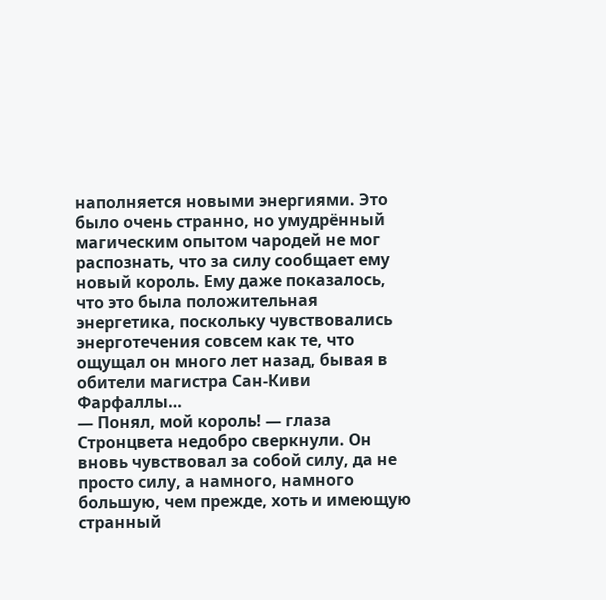наполняется новыми энергиями. Это было очень странно, но умудрённый магическим опытом чародей не мог распознать, что за силу сообщает ему новый король. Ему даже показалось, что это была положительная энергетика, поскольку чувствовались энерготечения совсем как те, что ощущал он много лет назад, бывая в обители магистра Сан-Киви Фарфаллы…
— Понял, мой король! — глаза Стронцвета недобро сверкнули. Он вновь чувствовал за собой силу, да не просто силу, а намного, намного большую, чем прежде, хоть и имеющую странный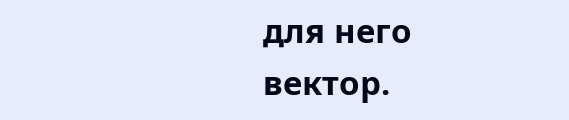для него вектор.